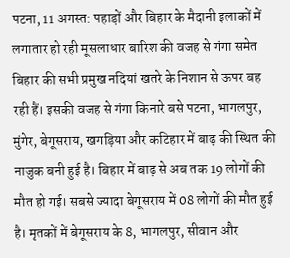पटना, 11 अगस्त: पहाड़ों और बिहार के मैदानी इलाकों में लगातार हो रही मूसलाधार बारिश की वजह से गंगा समेत बिहार की सभी प्रमुख नदियां खतरे के निशान से ऊपर बह रही हैं। इसकी वजह से गंगा किनारे बसे पटना, भागलपुर, मुंगेर, बेगूसराय, खगड़िया और कटिहार में बाढ़ की स्थित की नाजुक बनी हुई है। बिहार में बाढ़ से अब तक 19 लोगों की मौत हो गई। सबसे ज्यादा बेगूसराय में 08 लोगों की मौत हुई है। मृतकों में बेगूसराय के 8, भागलपुर, सीवान और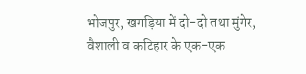भोजपुर, खगड़िया में दो-दो तथा मुंगेर, वैशाली व कटिहार के एक-एक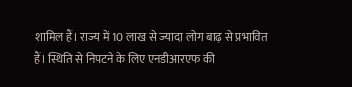शामिल हैं। राज्य में 10 लाख से ज्यादा लोग बाढ़ से प्रभावित हैं। स्थिति से निपटने के लिए एनडीआरएफ की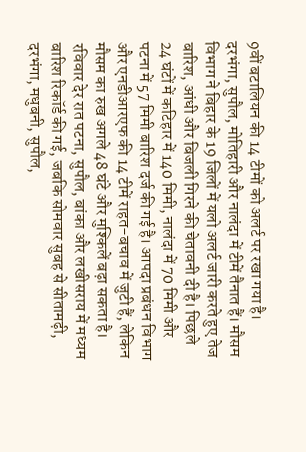9वीं बटालियन की 14 टीमों को अलर्ट पर रखा गया है। दरभंगा, सुपौल, मोतिहारी और नालंदा में टीमें तैनात हैं। मौसम विभाग ने बिहार के 19 जिलों में यलो अलर्ट जारी करते हुए तेज बारिश, आंधी और बिजली गिरने की चेतावनी दी है। पिछले 24 घंटों में कटिहार में 140 मिमी, नालंदा में 70 मिमी और पटना में 57 मिमी बारिश दर्ज की गई है। आपदा प्रबंधन विभाग और एनडीआरएफ की 14 टीमें राहत-बचाव में जुटी हैं, लेकिन मौसम का रुख अगले 48 घंटे और मुश्किलें बढ़ा सकता है। रविवार देर रात पटना, सुपौल, बांका और लखीसराय में मध्यम बारिश रिकॉर्ड की गई, जबकि सोमवार सुबह से सीतामढ़ी, दरभंगा, मधुबनी, सुपौल,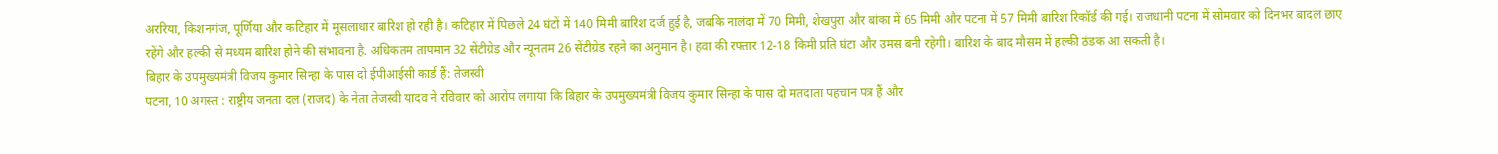अररिया, किशनगंज, पूर्णिया और कटिहार में मूसलाधार बारिश हो रही है। कटिहार में पिछले 24 घंटों में 140 मिमी बारिश दर्ज हुई है, जबकि नालंदा में 70 मिमी, शेखपुरा और बांका में 65 मिमी और पटना में 57 मिमी बारिश रिकॉर्ड की गई। राजधानी पटना में सोमवार को दिनभर बादल छाए रहेंगे और हल्की से मध्यम बारिश होने की संभावना है. अधिकतम तापमान 32 सेंटीग्रेड और न्यूनतम 26 सेंटीग्रेड रहने का अनुमान है। हवा की रफ्तार 12-18 किमी प्रति घंटा और उमस बनी रहेगी। बारिश के बाद मौसम में हल्की ठंडक आ सकती है।
बिहार के उपमुख्यमंत्री विजय कुमार सिन्हा के पास दो ईपीआईसी कार्ड हैं: तेजस्वी
पटना, 10 अगस्त : राष्ट्रीय जनता दल (राजद) के नेता तेजस्वी यादव ने रविवार को आरोप लगाया कि बिहार के उपमुख्यमंत्री विजय कुमार सिन्हा के पास दो मतदाता पहचान पत्र हैं और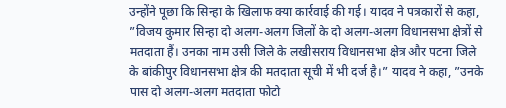उन्होंने पूछा कि सिन्हा के खिलाफ क्या कार्रवाई की गई। यादव ने पत्रकारों से कहा, ”विजय कुमार सिन्हा दो अलग-अलग जिलों के दो अलग-अलग विधानसभा क्षेत्रों से मतदाता हैं। उनका नाम उसी जिले के लखीसराय विधानसभा क्षेत्र और पटना जिले के बांकीपुर विधानसभा क्षेत्र की मतदाता सूची में भी दर्ज है।” यादव ने कहा, ”उनके पास दो अलग-अलग मतदाता फोटो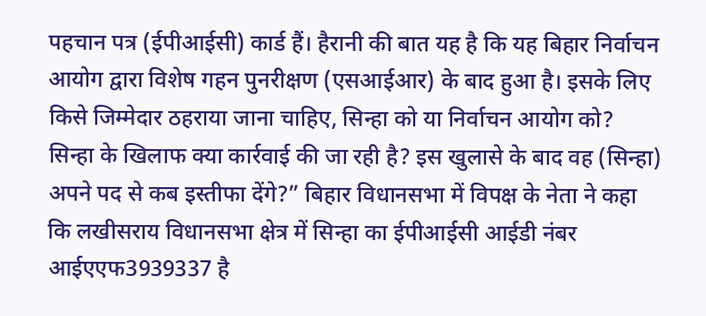पहचान पत्र (ईपीआईसी) कार्ड हैं। हैरानी की बात यह है कि यह बिहार निर्वाचन आयोग द्वारा विशेष गहन पुनरीक्षण (एसआईआर) के बाद हुआ है। इसके लिए किसे जिम्मेदार ठहराया जाना चाहिए, सिन्हा को या निर्वाचन आयोग को? सिन्हा के खिलाफ क्या कार्रवाई की जा रही है? इस खुलासे के बाद वह (सिन्हा) अपने पद से कब इस्तीफा देंगे?” बिहार विधानसभा में विपक्ष के नेता ने कहा कि लखीसराय विधानसभा क्षेत्र में सिन्हा का ईपीआईसी आईडी नंबर आईएएफ3939337 है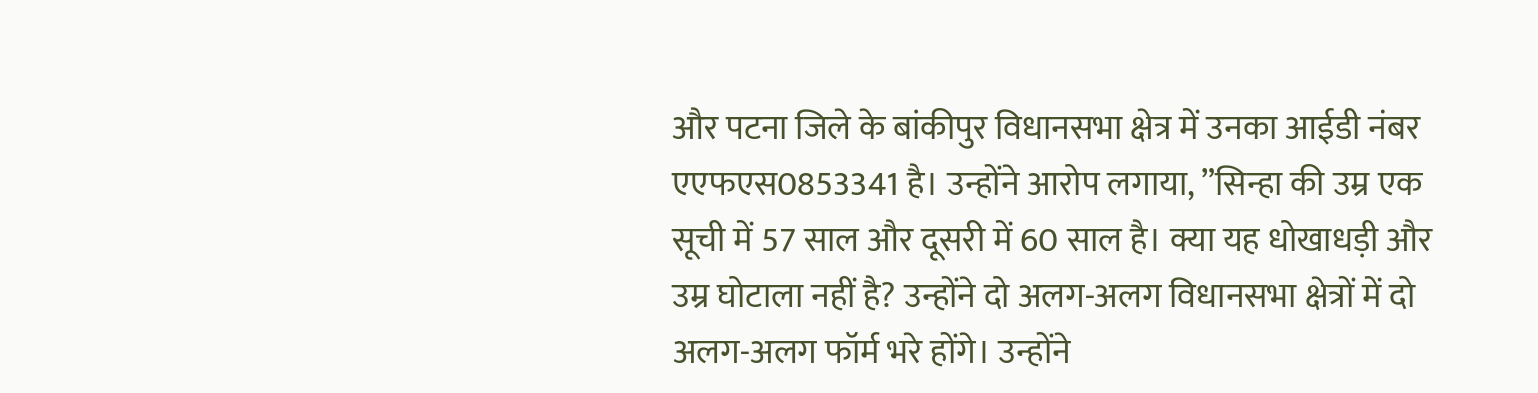और पटना जिले के बांकीपुर विधानसभा क्षेत्र में उनका आईडी नंबर एएफएस0853341 है। उन्होंने आरोप लगाया, ”सिन्हा की उम्र एक सूची में 57 साल और दूसरी में 60 साल है। क्या यह धोखाधड़ी और उम्र घोटाला नहीं है? उन्होंने दो अलग-अलग विधानसभा क्षेत्रों में दो अलग-अलग फॉर्म भरे होंगे। उन्होंने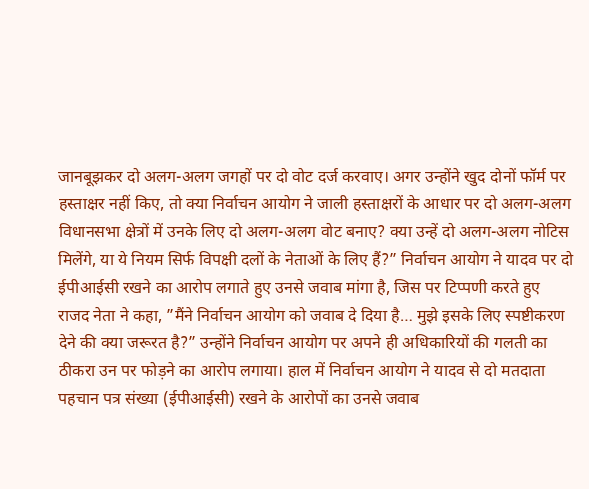जानबूझकर दो अलग-अलग जगहों पर दो वोट दर्ज करवाए। अगर उन्होंने खुद दोनों फॉर्म पर हस्ताक्षर नहीं किए, तो क्या निर्वाचन आयोग ने जाली हस्ताक्षरों के आधार पर दो अलग-अलग विधानसभा क्षेत्रों में उनके लिए दो अलग-अलग वोट बनाए? क्या उन्हें दो अलग-अलग नोटिस मिलेंगे, या ये नियम सिर्फ विपक्षी दलों के नेताओं के लिए हैं?” निर्वाचन आयोग ने यादव पर दो ईपीआईसी रखने का आरोप लगाते हुए उनसे जवाब मांगा है, जिस पर टिप्पणी करते हुए राजद नेता ने कहा, ”मैंने निर्वाचन आयोग को जवाब दे दिया है… मुझे इसके लिए स्पष्टीकरण देने की क्या जरूरत है?” उन्होंने निर्वाचन आयोग पर अपने ही अधिकारियों की गलती का ठीकरा उन पर फोड़ने का आरोप लगाया। हाल में निर्वाचन आयोग ने यादव से दो मतदाता पहचान पत्र संख्या (ईपीआईसी) रखने के आरोपों का उनसे जवाब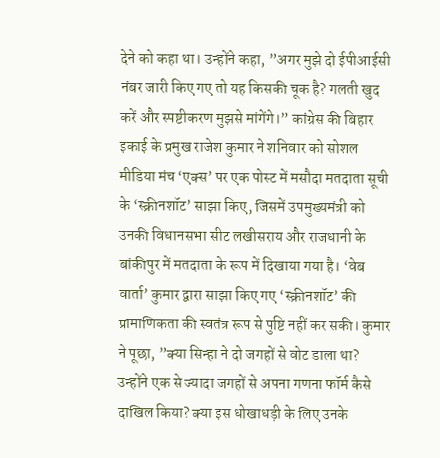देने को कहा था। उन्होंने कहा, ”अगर मुझे दो ईपीआईसी नंबर जारी किए गए तो यह किसकी चूक है? गलती खुद करें और स्पष्टीकरण मुझसे मांगेंगे।” कांग्रेस की बिहार इकाई के प्रमुख राजेश कुमार ने शनिवार को सोशल मीडिया मंच ‘एक्स’ पर एक पोस्ट में मसौदा मतदाता सूची के ‘स्क्रीनशॉट’ साझा किए, जिसमें उपमुख्यमंत्री को उनकी विधानसभा सीट लखीसराय और राजधानी के बांकीपुर में मतदाता के रूप में दिखाया गया है। ‘वेब वार्ता’ कुमार द्वारा साझा किए गए ‘स्क्रीनशॉट’ की प्रामाणिकता की स्वतंत्र रूप से पुष्टि नहीं कर सकी। कुमार ने पूछा, ”क्या सिन्हा ने दो जगहों से वोट डाला था? उन्होंने एक से ज्यादा जगहों से अपना गणना फॉर्म कैसे दाखिल किया? क्या इस धोखाधड़ी के लिए उनके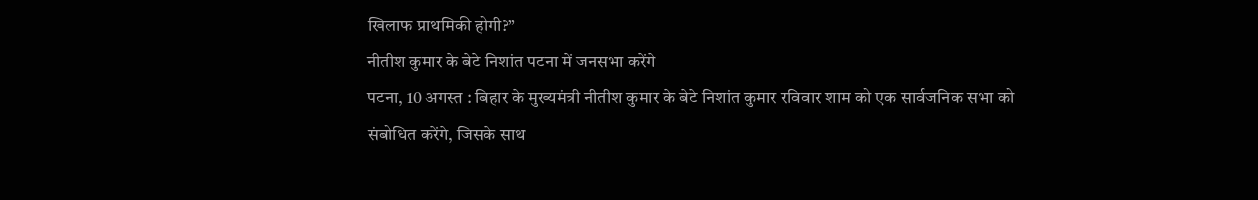खिलाफ प्राथमिकी होगी?”
नीतीश कुमार के बेटे निशांत पटना में जनसभा करेंगे
पटना, 10 अगस्त : बिहार के मुख्यमंत्री नीतीश कुमार के बेटे निशांत कुमार रविवार शाम को एक सार्वजनिक सभा को संबोधित करेंगे, जिसके साथ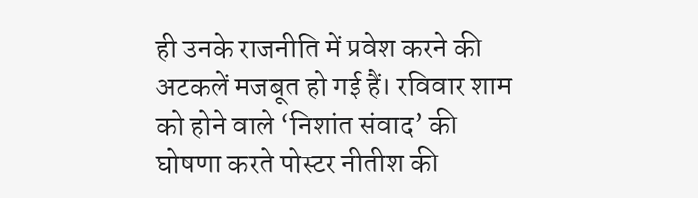ही उनके राजनीति में प्रवेश करने की अटकलें मजबूत हो गई हैं। रविवार शाम को होने वाले ‘निशांत संवाद’ की घोषणा करते पोस्टर नीतीश की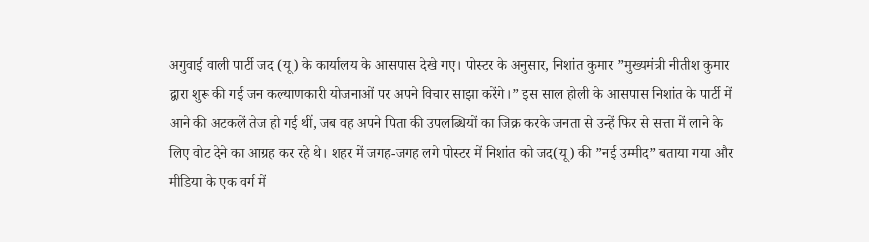अगुवाई वाली पार्टी जद (यू) के कार्यालय के आसपास देखे गए। पोस्टर के अनुसार, निशांत कुमार ”मुख्यमंत्री नीतीश कुमार द्वारा शुरू की गई जन कल्याणकारी योजनाओं पर अपने विचार साझा करेंगे।” इस साल होली के आसपास निशांत के पार्टी में आने की अटकलें तेज हो गई थीं, जब वह अपने पिता की उपलब्धियों का जिक्र करके जनता से उन्हें फिर से सत्ता में लाने के लिए वोट देने का आग्रह कर रहे थे। शहर में जगह-जगह लगे पोस्टर में निशांत को जद(यू) की ”नई उम्मीद” बताया गया और मीडिया के एक वर्ग में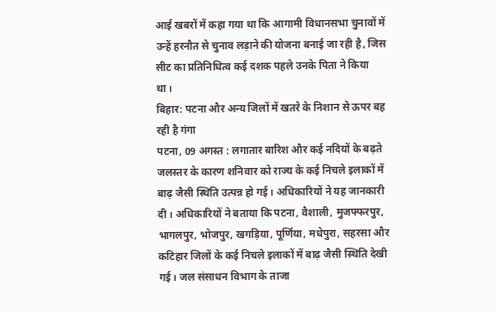आई खबरों में कहा गया था कि आगामी विधानसभा चुनावों में उन्हें हरनौत से चुनाव लड़ाने की योजना बनाई जा रही है, जिस सीट का प्रतिनिधित्व कई दशक पहले उनके पिता ने किया था।
बिहार: पटना और अन्य जिलों में खतरे के निशान से ऊपर बह रही है गंगा
पटना, 09 अगस्त : लगातार बारिश और कई नदियों के बढ़ते जलस्तर के कारण शनिवार को राज्य के कई निचले इलाकों में बाढ़ जैसी स्थिति उत्पन्न हो गई। अधिकारियों ने यह जानकारी दी। अधिकारियों ने बताया कि पटना, वैशाली, मुजफ्फरपुर, भागलपुर, भोजपुर, खगड़िया, पूर्णिया, मधेपुरा, सहरसा और कटिहार जिलों के कई निचले इलाकों में बाढ़ जैसी स्थिति देखी गई। जल संसाधन विभाग के ताजा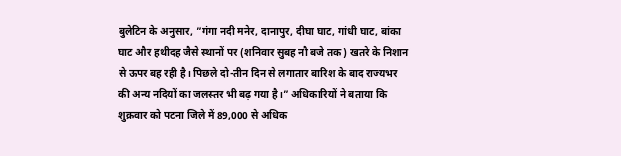बुलेटिन के अनुसार, ”गंगा नदी मनेर, दानापुर, दीघा घाट, गांधी घाट, बांका घाट और हथीदह जैसे स्थानों पर (शनिवार सुबह नौ बजे तक) खतरे के निशान से ऊपर बह रही है। पिछले दो-तीन दिन से लगातार बारिश के बाद राज्यभर की अन्य नदियों का जलस्तर भी बढ़ गया है।” अधिकारियों ने बताया कि शुक्रवार को पटना जिले में 89,000 से अधिक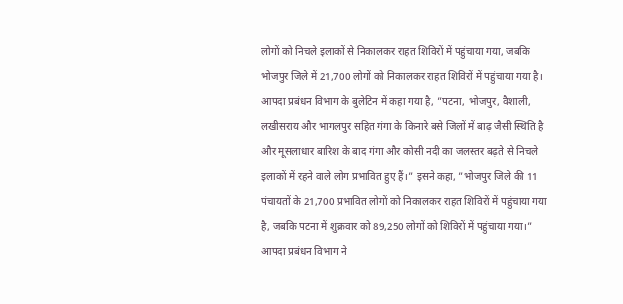लोगों को निचले इलाकों से निकालकर राहत शिविरों में पहुंचाया गया, जबकि भोजपुर जिले में 21,700 लोगों को निकालकर राहत शिविरों में पहुंचाया गया है। आपदा प्रबंधन विभाग के बुलेटिन में कहा गया है, ”पटना, भोजपुर, वैशाली, लखीसराय और भागलपुर सहित गंगा के किनारे बसे जिलों में बाढ़ जैसी स्थिति है और मूसलाधार बारिश के बाद गंगा और कोसी नदी का जलस्तर बढ़ते से निचले इलाकों में रहने वाले लोग प्रभावित हुए हैं।” इसने कहा, ”भोजपुर जिले की 11 पंचायतों के 21,700 प्रभावित लोगों को निकालकर राहत शिविरों में पहुंचाया गया है, जबकि पटना में शुक्रवार को 89,250 लोगों को शिविरों में पहुंचाया गया।” आपदा प्रबंधन विभाग ने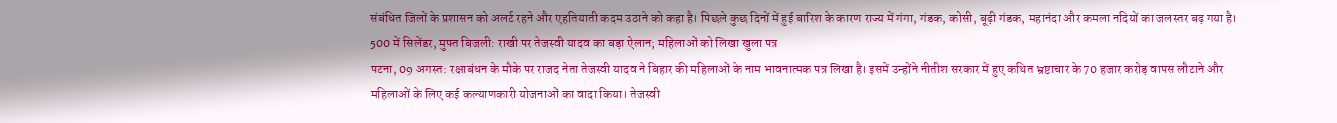संबंधित जिलों के प्रशासन को अलर्ट रहने और एहतियाती कदम उठाने को कहा है। पिछले कुछ दिनों में हुई बारिश के कारण राज्य में गंगा, गंडक, कोसी, बूढ़ी गंडक, महानंदा और कमला नदियों का जलस्तर बढ़ गया है।
500 में सिलेंडर, मुफ्त बिजली: राखी पर तेजस्वी यादव का बड़ा ऐलान; महिलाओं को लिखा खुला पत्र
पटना, 09 अगस्त: रक्षाबंधन के मौके पर राजद नेता तेजस्वी यादव ने बिहार की महिलाओं के नाम भावनात्मक पत्र लिखा है। इसमें उन्होंने नीतीश सरकार में हुए कथित भ्रष्टाचार के 70 हजार करोड़ वापस लौटाने और महिलाओं के लिए कई कल्याणकारी योजनाओं का वादा किया। तेजस्वी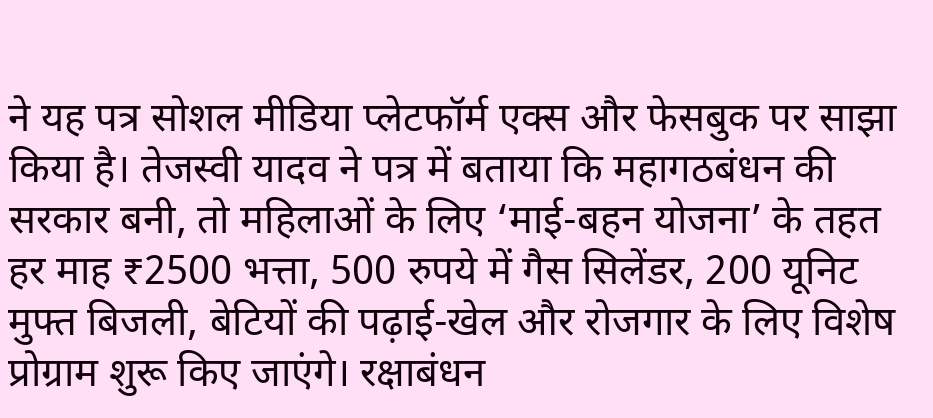ने यह पत्र सोशल मीडिया प्लेटफॉर्म एक्स और फेसबुक पर साझा किया है। तेजस्वी यादव ने पत्र में बताया कि महागठबंधन की सरकार बनी, तो महिलाओं के लिए ‘माई-बहन योजना’ के तहत हर माह ₹2500 भत्ता, 500 रुपये में गैस सिलेंडर, 200 यूनिट मुफ्त बिजली, बेटियों की पढ़ाई-खेल और रोजगार के लिए विशेष प्रोग्राम शुरू किए जाएंगे। रक्षाबंधन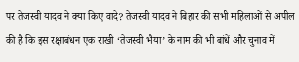पर तेजस्वी यादव ने क्या किए वादे? तेजस्वी यादव ने बिहार की सभी महिलाओं से अपील की है कि इस रक्षाबंधन एक राखी ‘तेजस्वी भैया’ के नाम की भी बांधें और चुनाव में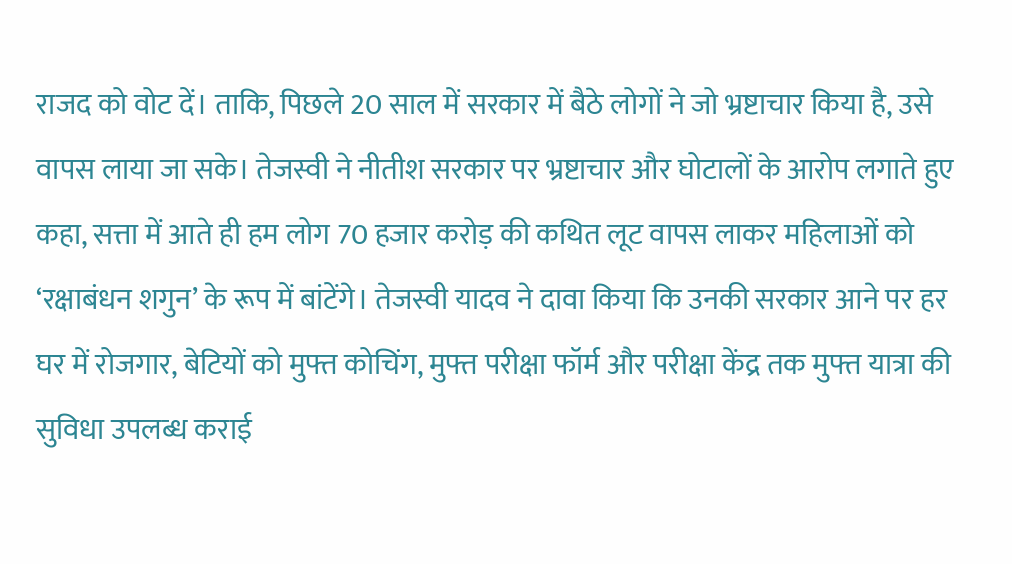राजद को वोट दें। ताकि, पिछले 20 साल में सरकार में बैठे लोगों ने जो भ्रष्टाचार किया है, उसे वापस लाया जा सके। तेजस्वी ने नीतीश सरकार पर भ्रष्टाचार और घोटालों के आरोप लगाते हुए कहा, सत्ता में आते ही हम लोग 70 हजार करोड़ की कथित लूट वापस लाकर महिलाओं को ‘रक्षाबंधन शगुन’ के रूप में बांटेंगे। तेजस्वी यादव ने दावा किया कि उनकी सरकार आने पर हर घर में रोजगार, बेटियों को मुफ्त कोचिंग, मुफ्त परीक्षा फॉर्म और परीक्षा केंद्र तक मुफ्त यात्रा की सुविधा उपलब्ध कराई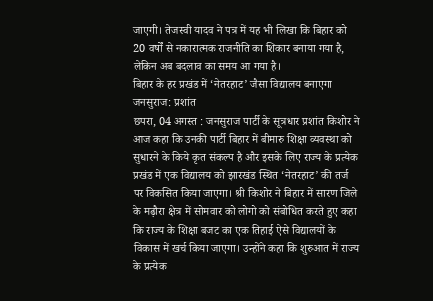जाएगी। तेजस्वी यादव ने पत्र में यह भी लिखा कि बिहार को 20 वर्षों से नकारात्मक राजनीति का शिकार बनाया गया है, लेकिन अब बदलाव का समय आ गया है।
बिहार के हर प्रखंड में ‘नेतरहाट’ जैसा विद्यालय बनाएगा जनसुराज: प्रशांत
छपरा, 04 अगस्त : जनसुराज पार्टी के सूत्रधार प्रशांत किशोर ने आज कहा कि उनकी पार्टी बिहार में बीमारु शिक्षा व्यवस्था को सुधारने के किये कृत संकल्प है और इसके लिए राज्य के प्रत्येक प्रखंड में एक विद्यालय को झारखंड स्थित ‘नेतरहाट’ की तर्ज पर विकसित किया जाएगा। श्री किशोर ने बिहार में सारण जिले के मढ़ौरा क्षेत्र में सोमवार को लोगो को संबोधित करते हुए कहा कि राज्य के शिक्षा बजट का एक तिहाई ऐसे विद्यालयों के विकास में खर्च किया जाएगा। उन्होंने कहा कि शुरुआत में राज्य के प्रत्येक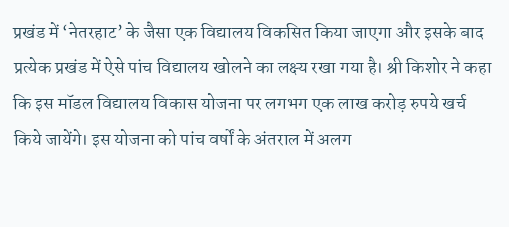प्रखंड में ‘नेतरहाट’ के जैसा एक विद्यालय विकसित किया जाएगा और इसके बाद प्रत्येक प्रखंड में ऐसे पांच विद्यालय खोलने का लक्ष्य रखा गया है। श्री किशोर ने कहा कि इस मॉडल विद्यालय विकास योजना पर लगभग एक लाख करोड़ रुपये खर्च किये जायेंगे। इस योजना को पांच वर्षों के अंतराल में अलग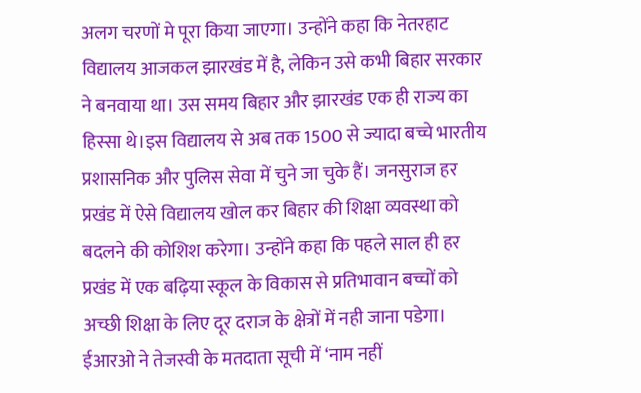अलग चरणों मे पूरा किया जाएगा। उन्होंने कहा कि नेतरहाट विद्यालय आजकल झारखंड में है, लेकिन उसे कभी बिहार सरकार ने बनवाया था। उस समय बिहार और झारखंड एक ही राज्य का हिस्सा थे।इस विद्यालय से अब तक 1500 से ज्यादा बच्चे भारतीय प्रशासनिक और पुलिस सेवा में चुने जा चुके हैं। जनसुराज हर प्रखंड में ऐसे विद्यालय खोल कर बिहार की शिक्षा व्यवस्था को बदलने की कोशिश करेगा। उन्होंने कहा कि पहले साल ही हर प्रखंड में एक बढ़िया स्कूल के विकास से प्रतिभावान बच्चों को अच्छी शिक्षा के लिए दूर दराज के क्षेत्रों में नही जाना पडेगा।
ईआरओ ने तेजस्वी के मतदाता सूची में ‘नाम नहीं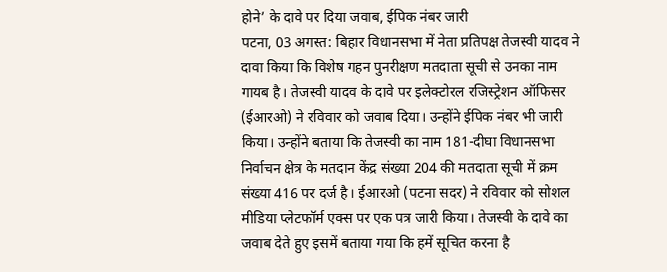होने’ के दावे पर दिया जवाब, ईपिक नंबर जारी
पटना, 03 अगस्त: बिहार विधानसभा में नेता प्रतिपक्ष तेजस्वी यादव ने दावा किया कि विशेष गहन पुनरीक्षण मतदाता सूची से उनका नाम गायब है। तेजस्वी यादव के दावे पर इलेक्टोरल रजिस्ट्रेशन ऑफिसर (ईआरओ) ने रविवार को जवाब दिया। उन्होंने ईपिक नंबर भी जारी किया। उन्होंने बताया कि तेजस्वी का नाम 181-दीघा विधानसभा निर्वाचन क्षेत्र के मतदान केंद्र संख्या 204 की मतदाता सूची में क्रम संख्या 416 पर दर्ज है। ईआरओ (पटना सदर) ने रविवार को सोशल मीडिया प्लेटफॉर्म एक्स पर एक पत्र जारी किया। तेजस्वी के दावे का जवाब देते हुए इसमें बताया गया कि हमें सूचित करना है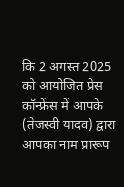कि 2 अगस्त 2025 को आयोजित प्रेस कॉन्फ्रेंस में आपके (तेजस्वी यादव) द्वारा आपका नाम प्रारूप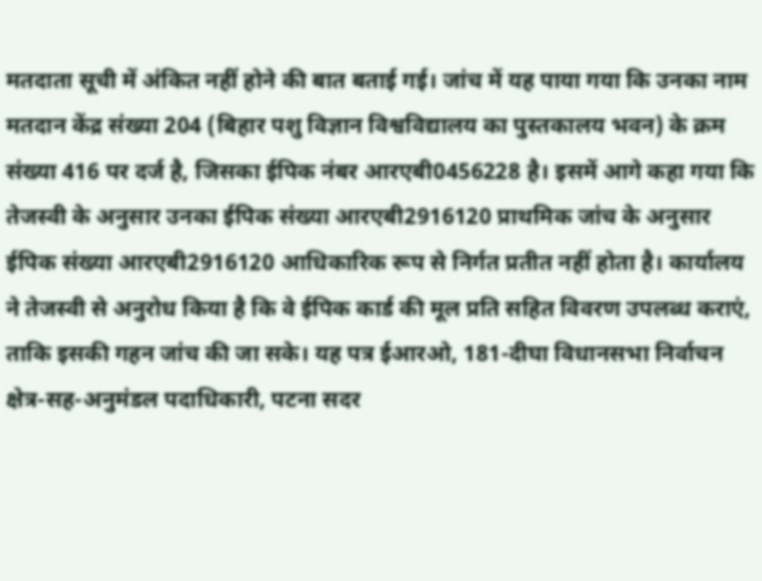मतदाता सूची में अंकित नहीं होने की बात बताई गई। जांच में यह पाया गया कि उनका नाम मतदान केंद्र संख्या 204 (बिहार पशु विज्ञान विश्वविद्यालय का पुस्तकालय भवन) के क्रम संख्या 416 पर दर्ज है, जिसका ईपिक नंबर आरएबी0456228 है। इसमें आगे कहा गया कि तेजस्वी के अनुसार उनका ईपिक संख्या आरएबी2916120 प्राथमिक जांच के अनुसार ईपिक संख्या आरएबी2916120 आधिकारिक रूप से निर्गत प्रतीत नहीं होता है। कार्यालय ने तेजस्वी से अनुरोध किया है कि वे ईपिक कार्ड की मूल प्रति सहित विवरण उपलब्ध कराएं, ताकि इसकी गहन जांच की जा सके। यह पत्र ईआरओ, 181-दीघा विधानसभा निर्वाचन क्षेत्र-सह-अनुमंडल पदाधिकारी, पटना सदर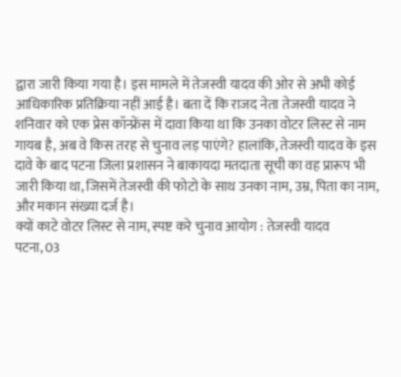द्वारा जारी किया गया है। इस मामले में तेजस्वी यादव की ओर से अभी कोई आधिकारिक प्रतिक्रिया नहीं आई है। बता दें कि राजद नेता तेजस्वी यादव ने शनिवार को एक प्रेस कॉन्फ्रेंस में दावा किया था कि उनका वोटर लिस्ट से नाम गायब है, अब वे किस तरह से चुनाव लड़ पाएंगे? हालांकि, तेजस्वी यादव के इस दावे के बाद पटना जिला प्रशासन ने बाकायदा मतदाता सूची का वह प्रारूप भी जारी किया था, जिसमें तेजस्वी की फोटो के साथ उनका नाम, उम्र, पिता का नाम, और मकान संख्या दर्ज है।
क्यों काटे वोटर लिस्ट से नाम, स्पष्ट करे चुनाव आयोग : तेजस्वी यादव
पटना, 03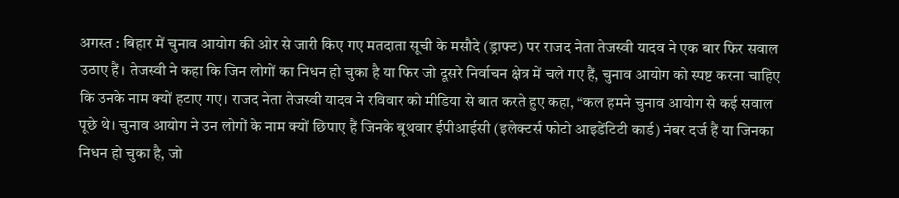अगस्त : बिहार में चुनाव आयोग की ओर से जारी किए गए मतदाता सूची के मसौदे (ड्राफ्ट) पर राजद नेता तेजस्वी यादव ने एक बार फिर सवाल उठाए हैं। तेजस्वी ने कहा कि जिन लोगों का निधन हो चुका है या फिर जो दूसरे निर्वाचन क्षेत्र में चले गए हैं, चुनाव आयोग को स्पष्ट करना चाहिए कि उनके नाम क्यों हटाए गए। राजद नेता तेजस्वी यादव ने रविवार को मीडिया से बात करते हुए कहा, “कल हमने चुनाव आयोग से कई सवाल पूछे थे। चुनाव आयोग ने उन लोगों के नाम क्यों छिपाए हैं जिनके बूथवार ईपीआईसी (इलेक्टर्स फोटो आइडेंटिटी कार्ड) नंबर दर्ज हैं या जिनका निधन हो चुका है, जो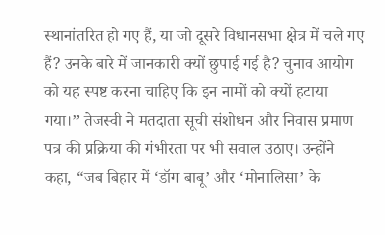स्थानांतरित हो गए हैं, या जो दूसरे विधानसभा क्षेत्र में चले गए हैं? उनके बारे में जानकारी क्यों छुपाई गई है? चुनाव आयोग को यह स्पष्ट करना चाहिए कि इन नामों को क्यों हटाया गया।” तेजस्वी ने मतदाता सूची संशोधन और निवास प्रमाण पत्र की प्रक्रिया की गंभीरता पर भी सवाल उठाए। उन्होंने कहा, “जब बिहार में ‘डॉग बाबू’ और ‘मोनालिसा’ के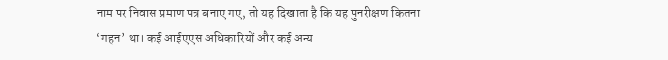नाम पर निवास प्रमाण पत्र बनाए गए, तो यह दिखाता है कि यह पुनरीक्षण कितना ‘गहन’ था। कई आईएएस अधिकारियों और कई अन्य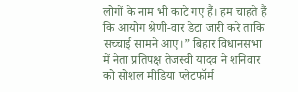लोगों के नाम भी काटे गए हैं। हम चाहते हैं कि आयोग श्रेणी-वार डेटा जारी करे ताकि सच्चाई सामने आए।” बिहार विधानसभा में नेता प्रतिपक्ष तेजस्वी यादव ने शनिवार को सोशल मीडिया प्लेटफॉर्म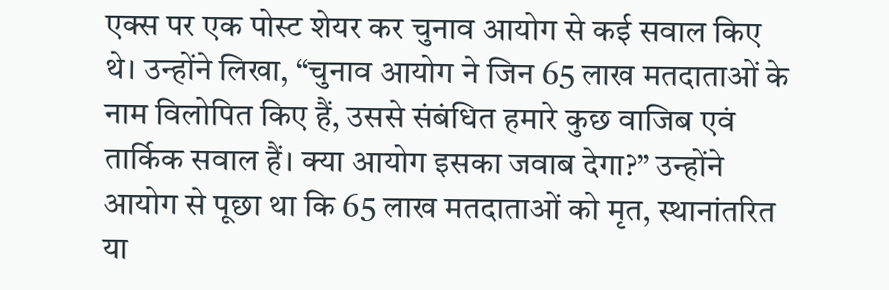एक्स पर एक पोस्ट शेयर कर चुनाव आयोग से कई सवाल किए थे। उन्होंने लिखा, “चुनाव आयोग ने जिन 65 लाख मतदाताओं के नाम विलोपित किए हैं, उससे संबंधित हमारे कुछ वाजिब एवं तार्किक सवाल हैं। क्या आयोग इसका जवाब देगा?” उन्होंने आयोग से पूछा था कि 65 लाख मतदाताओं को मृत, स्थानांतरित या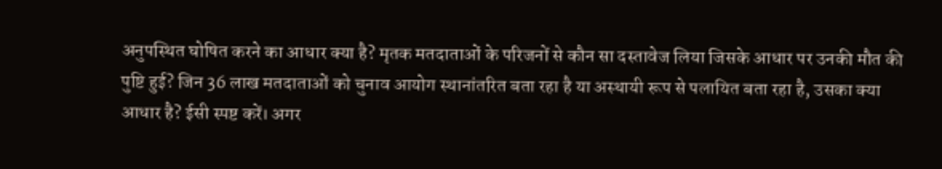अनुपस्थित घोषित करने का आधार क्या है? मृतक मतदाताओं के परिजनों से कौन सा दस्तावेज लिया जिसके आधार पर उनकी मौत की पुष्टि हुई? जिन 36 लाख मतदाताओं को चुनाव आयोग स्थानांतरित बता रहा है या अस्थायी रूप से पलायित बता रहा है, उसका क्या आधार है? ईसी स्पष्ट करें। अगर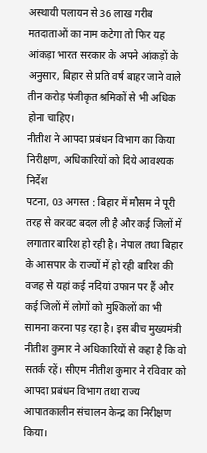अस्थायी पलायन से 36 लाख गरीब मतदाताओं का नाम कटेगा तो फिर यह आंकड़ा भारत सरकार के अपने आंकड़ों के अनुसार, बिहार से प्रति वर्ष बाहर जाने वाले तीन करोड़ पंजीकृत श्रमिकों से भी अधिक होना चाहिए।
नीतीश ने आपदा प्रबंधन विभाग का किया निरीक्षण, अधिकारियों को दिये आवश्यक निर्देश
पटना, 03 अगस्त : बिहार में मौसम ने पूरी तरह से करवट बदल ली है और कई जिलों में लगातार बारिश हो रही है। नेपाल तथा बिहार के आसपार के राज्यों में हो रही बारिश की वजह से यहां कई नदियां उफान पर हैं और कई जिलों में लोगों को मुश्किलों का भी सामना करना पड़ रहा है। इस बीच मुख्यमंत्री नीतीश कुमार ने अधिकारियों से कहा है कि वो सतर्क रहें। सीएम नीतीश कुमार ने रविवार को आपदा प्रबंधन विभाग तथा राज्य आपातकालीन संचालन केन्द्र का निरीक्षण किया।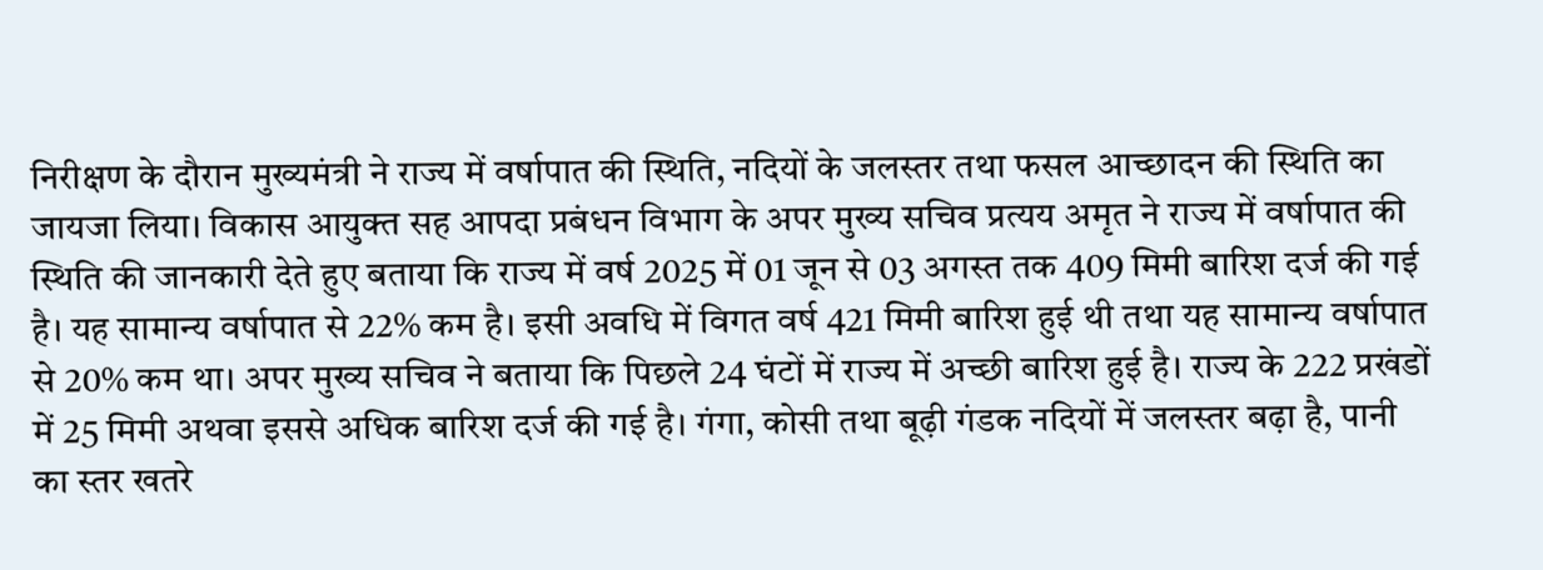निरीक्षण के दौरान मुख्यमंत्री ने राज्य में वर्षापात की स्थिति, नदियों के जलस्तर तथा फसल आच्छादन की स्थिति का जायजा लिया। विकास आयुक्त सह आपदा प्रबंधन विभाग के अपर मुख्य सचिव प्रत्यय अमृत ने राज्य में वर्षापात की स्थिति की जानकारी देते हुए बताया कि राज्य में वर्ष 2025 में 01 जून से 03 अगस्त तक 409 मिमी बारिश दर्ज की गई है। यह सामान्य वर्षापात से 22% कम है। इसी अवधि में विगत वर्ष 421 मिमी बारिश हुई थी तथा यह सामान्य वर्षापात से 20% कम था। अपर मुख्य सचिव ने बताया कि पिछले 24 घंटों में राज्य में अच्छी बारिश हुई है। राज्य के 222 प्रखंडों में 25 मिमी अथवा इससे अधिक बारिश दर्ज की गई है। गंगा, कोसी तथा बूढ़ी गंडक नदियों में जलस्तर बढ़ा है, पानी का स्तर खतरे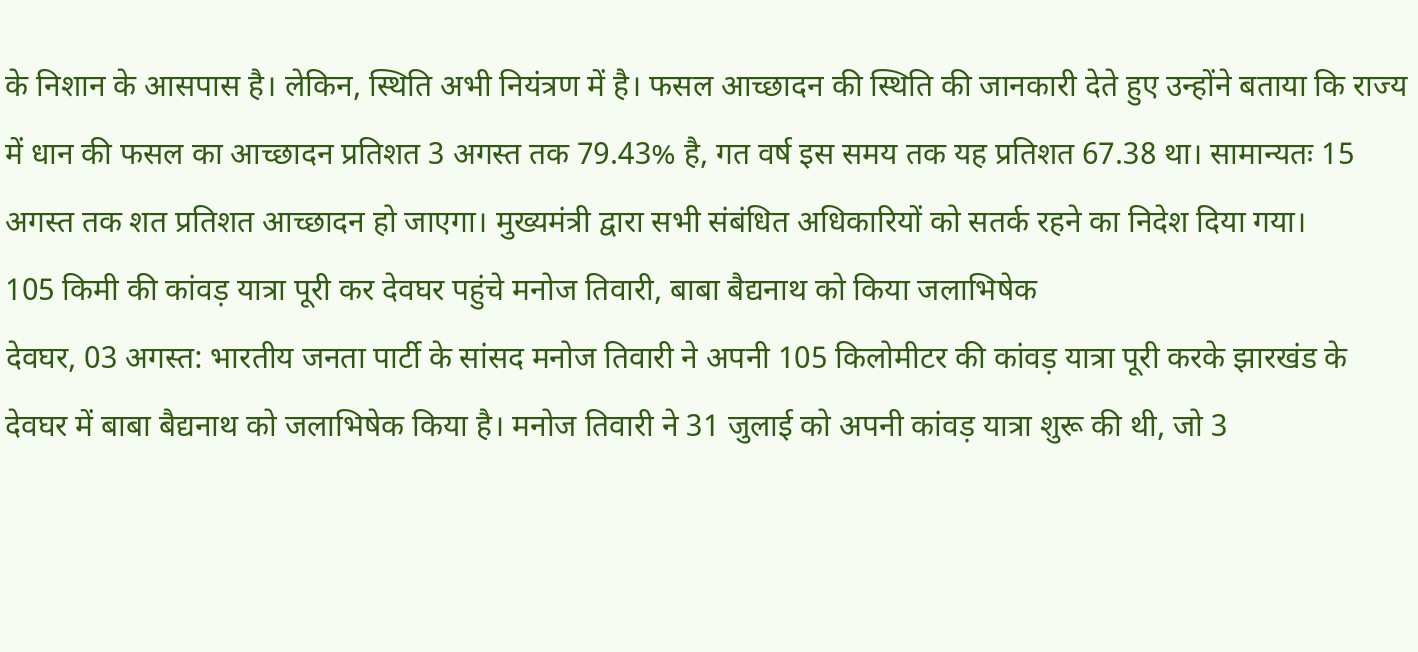के निशान के आसपास है। लेकिन, स्थिति अभी नियंत्रण में है। फसल आच्छादन की स्थिति की जानकारी देते हुए उन्होंने बताया कि राज्य में धान की फसल का आच्छादन प्रतिशत 3 अगस्त तक 79.43% है, गत वर्ष इस समय तक यह प्रतिशत 67.38 था। सामान्यतः 15 अगस्त तक शत प्रतिशत आच्छादन हो जाएगा। मुख्यमंत्री द्वारा सभी संबंधित अधिकारियों को सतर्क रहने का निदेश दिया गया।
105 किमी की कांवड़ यात्रा पूरी कर देवघर पहुंचे मनोज तिवारी, बाबा बैद्यनाथ को किया जलाभिषेक
देवघर, 03 अगस्त: भारतीय जनता पार्टी के सांसद मनोज तिवारी ने अपनी 105 किलोमीटर की कांवड़ यात्रा पूरी करके झारखंड के देवघर में बाबा बैद्यनाथ को जलाभिषेक किया है। मनोज तिवारी ने 31 जुलाई को अपनी कांवड़ यात्रा शुरू की थी, जो 3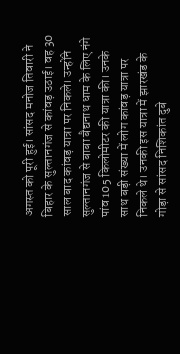अगस्त को पूरी हुई। सांसद मनोज तिवारी ने बिहार के सुल्तानगंज से कांवड़ उठाई। वह 30 साल बाद कांवड़ यात्रा पर निकले। उन्होंने सुल्तानगंज से बाबा बैद्यनाथ धाम के लिए नंगे पांव 105 किलोमीटर की यात्रा की। उनके साथ बड़ी संख्या में लोग कांवड़ यात्रा पर निकले थे। उनकी इस यात्रा में झारखंड के गोड़ा से सांसद निशिकांत दुबे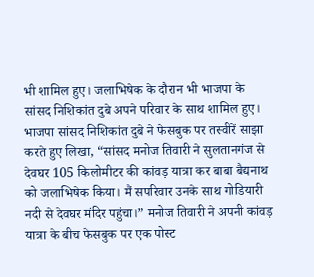भी शामिल हुए। जलाभिषेक के दौरान भी भाजपा के सांसद निशिकांत दुबे अपने परिवार के साथ शामिल हुए। भाजपा सांसद निशिकांत दुबे ने फेसबुक पर तस्वीरें साझा करते हुए लिखा, “सांसद मनोज तिवारी ने सुलतानगंज से देवघर 105 किलोमीटर की कांवड़ यात्रा कर बाबा बैद्यनाथ को जलाभिषेक किया। मैं सपरिवार उनके साथ गोडियारी नदी से देवघर मंदिर पहुंचा।” मनोज तिवारी ने अपनी कांवड़ यात्रा के बीच फेसबुक पर एक पोस्ट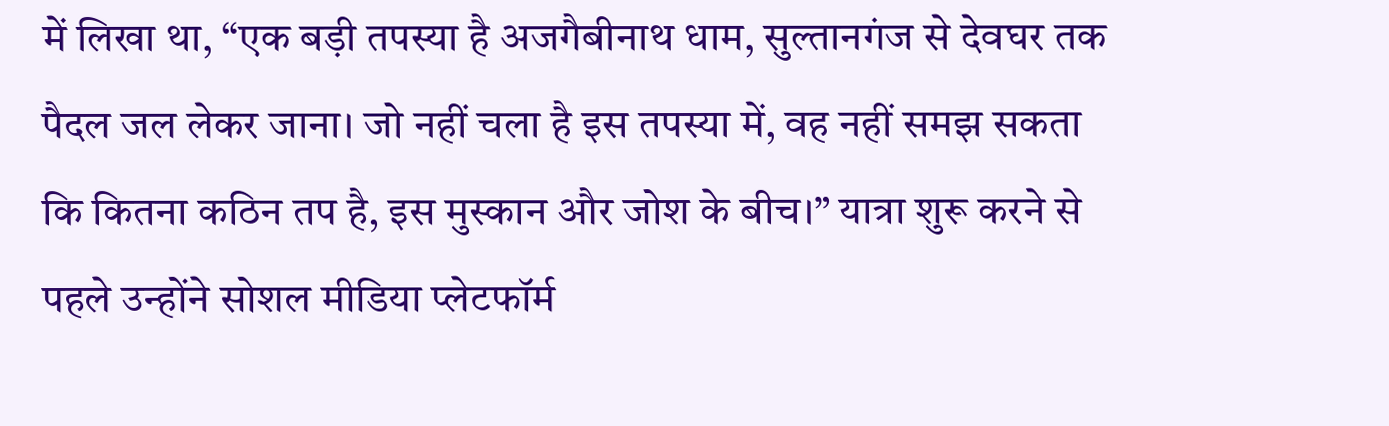में लिखा था, “एक बड़ी तपस्या है अजगैबीनाथ धाम, सुल्तानगंज से देवघर तक पैदल जल लेकर जाना। जो नहीं चला है इस तपस्या में, वह नहीं समझ सकता कि कितना कठिन तप है, इस मुस्कान और जोश के बीच।” यात्रा शुरू करने से पहले उन्होंने सोशल मीडिया प्लेटफॉर्म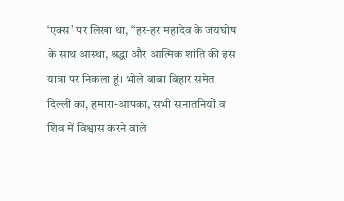‘एक्स’ पर लिखा था, “हर-हर महादेव के जयघोष के साथ आस्था, श्रद्धा और आत्मिक शांति की इस यात्रा पर निकला हूं। भोले बाबा बिहार समेत दिल्ली का, हमारा-आपका, सभी सनातनियों व शिव में विश्वास करने वाले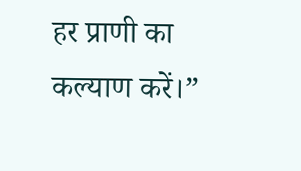हर प्राणी का कल्याण करें।”